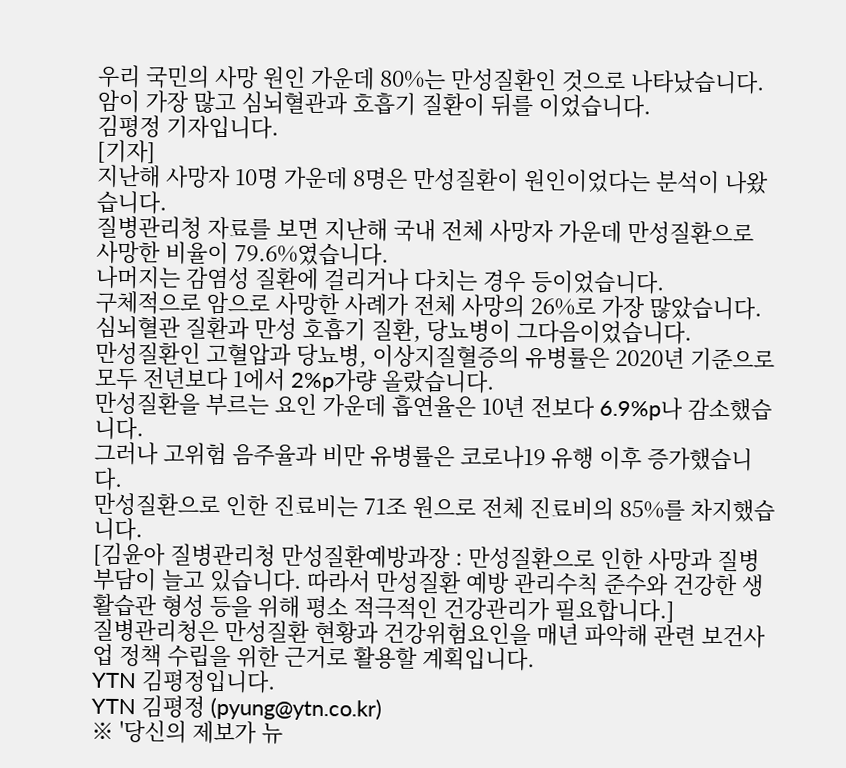우리 국민의 사망 원인 가운데 80%는 만성질환인 것으로 나타났습니다.
암이 가장 많고 심뇌혈관과 호흡기 질환이 뒤를 이었습니다.
김평정 기자입니다.
[기자]
지난해 사망자 10명 가운데 8명은 만성질환이 원인이었다는 분석이 나왔습니다.
질병관리청 자료를 보면 지난해 국내 전체 사망자 가운데 만성질환으로 사망한 비율이 79.6%였습니다.
나머지는 감염성 질환에 걸리거나 다치는 경우 등이었습니다.
구체적으로 암으로 사망한 사례가 전체 사망의 26%로 가장 많았습니다.
심뇌혈관 질환과 만성 호흡기 질환, 당뇨병이 그다음이었습니다.
만성질환인 고혈압과 당뇨병, 이상지질혈증의 유병률은 2020년 기준으로 모두 전년보다 1에서 2%p가량 올랐습니다.
만성질환을 부르는 요인 가운데 흡연율은 10년 전보다 6.9%p나 감소했습니다.
그러나 고위험 음주율과 비만 유병률은 코로나19 유행 이후 증가했습니다.
만성질환으로 인한 진료비는 71조 원으로 전체 진료비의 85%를 차지했습니다.
[김윤아 질병관리청 만성질환예방과장 : 만성질환으로 인한 사망과 질병 부담이 늘고 있습니다. 따라서 만성질환 예방 관리수칙 준수와 건강한 생활습관 형성 등을 위해 평소 적극적인 건강관리가 필요합니다.]
질병관리청은 만성질환 현황과 건강위험요인을 매년 파악해 관련 보건사업 정책 수립을 위한 근거로 활용할 계획입니다.
YTN 김평정입니다.
YTN 김평정 (pyung@ytn.co.kr)
※ '당신의 제보가 뉴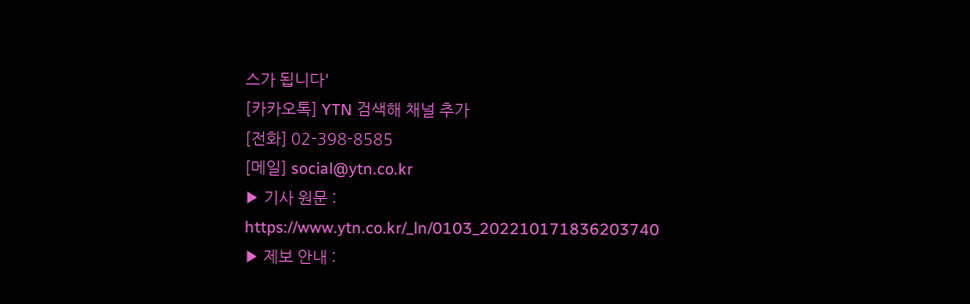스가 됩니다'
[카카오톡] YTN 검색해 채널 추가
[전화] 02-398-8585
[메일] social@ytn.co.kr
▶ 기사 원문 : https://www.ytn.co.kr/_ln/0103_202210171836203740
▶ 제보 안내 :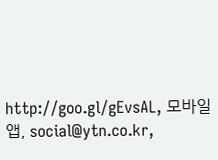http://goo.gl/gEvsAL, 모바일앱, social@ytn.co.kr,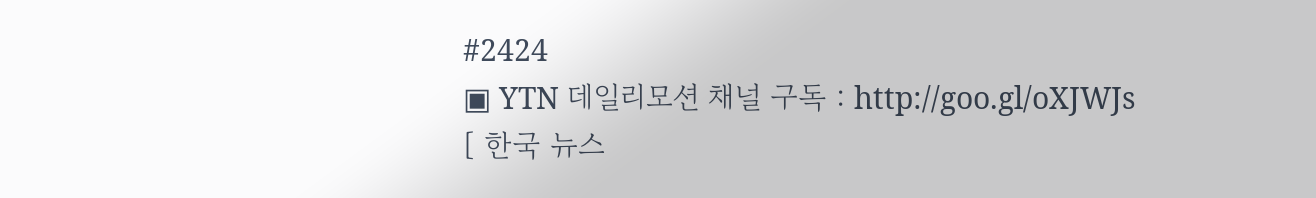#2424
▣ YTN 데일리모션 채널 구독 : http://goo.gl/oXJWJs
[ 한국 뉴스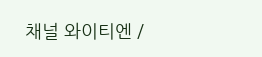채널 와이티엔 /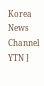Korea News Channel YTN ]